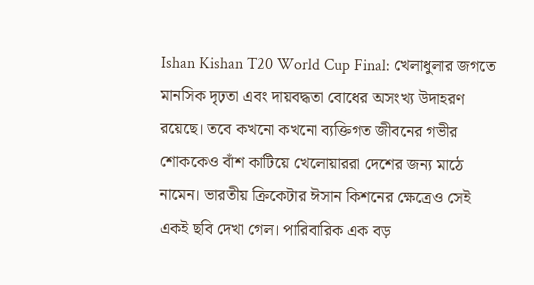Ishan Kishan T20 World Cup Final: খেলাধুলার জগতে মানসিক দৃঢ়তা এবং দায়বদ্ধতা বোধের অসংখ্য উদাহরণ রয়েছে। তবে কখনো কখনো ব্যক্তিগত জীবনের গভীর শোককেও বাঁশ কাটিয়ে খেলোয়াররা দেশের জন্য মাঠে নামেন। ভারতীয় ক্রিকেটার ঈসান কিশনের ক্ষেত্রেও সেই একই ছবি দেখা গেল। পারিবারিক এক বড়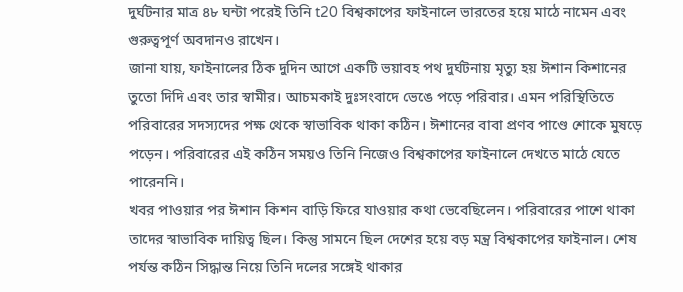দুর্ঘটনার মাত্র ৪৮ ঘন্টা পরেই তিনি t20 বিশ্বকাপের ফাইনালে ভারতের হয়ে মাঠে নামেন এবং গুরুত্বপূর্ণ অবদানও রাখেন।
জানা যায়, ফাইনালের ঠিক দুদিন আগে একটি ভয়াবহ পথ দুর্ঘটনায় মৃত্যু হয় ঈশান কিশানের তুতো দিদি এবং তার স্বামীর। আচমকাই দুঃসংবাদে ভেঙে পড়ে পরিবার। এমন পরিস্থিতিতে পরিবারের সদস্যদের পক্ষ থেকে স্বাভাবিক থাকা কঠিন। ঈশানের বাবা প্রণব পাণ্ডে শোকে মুষড়ে পড়েন। পরিবারের এই কঠিন সময়ও তিনি নিজেও বিশ্বকাপের ফাইনালে দেখতে মাঠে যেতে পারেননি।
খবর পাওয়ার পর ঈশান কিশন বাড়ি ফিরে যাওয়ার কথা ভেবেছিলেন। পরিবারের পাশে থাকা তাদের স্বাভাবিক দায়িত্ব ছিল। কিন্তু সামনে ছিল দেশের হয়ে বড় মন্ত্র বিশ্বকাপের ফাইনাল। শেষ পর্যন্ত কঠিন সিদ্ধান্ত নিয়ে তিনি দলের সঙ্গেই থাকার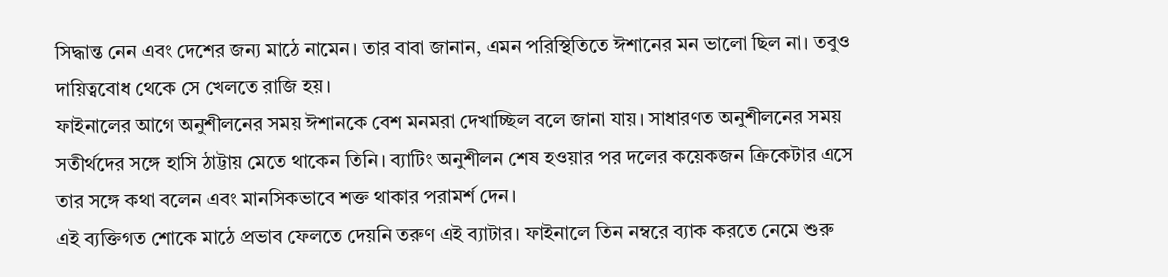সিদ্ধান্ত নেন এবং দেশের জন্য মাঠে নামেন। তার বাবা জানান, এমন পরিস্থিতিতে ঈশানের মন ভালো ছিল না। তবুও দায়িত্ববোধ থেকে সে খেলতে রাজি হয়।
ফাইনালের আগে অনুশীলনের সময় ঈশানকে বেশ মনমরা দেখাচ্ছিল বলে জানা যায়। সাধারণত অনুশীলনের সময় সতীর্থদের সঙ্গে হাসি ঠাট্টায় মেতে থাকেন তিনি। ব্যাটিং অনুশীলন শেষ হওয়ার পর দলের কয়েকজন ক্রিকেটার এসে তার সঙ্গে কথা বলেন এবং মানসিকভাবে শক্ত থাকার পরামর্শ দেন।
এই ব্যক্তিগত শোকে মাঠে প্রভাব ফেলতে দেয়নি তরুণ এই ব্যাটার। ফাইনালে তিন নম্বরে ব্যাক করতে নেমে শুরু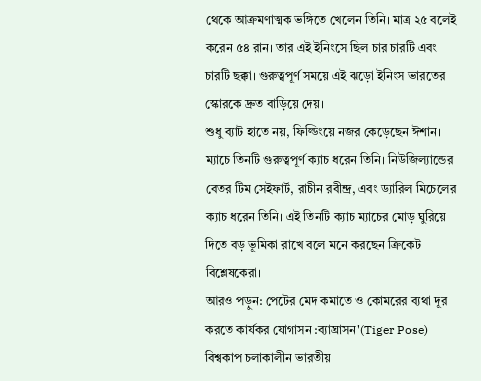থেকে আক্রমণাত্মক ভঙ্গিতে খেলেন তিনি। মাত্র ২৫ বলেই করেন ৫৪ রান। তার এই ইনিংসে ছিল চার চারটি এবং চারটি ছক্কা। গুরুত্বপূর্ণ সময়ে এই ঝড়ো ইনিংস ভারতের স্কোরকে দ্রুত বাড়িয়ে দেয়।
শুধু ব্যাট হাতে নয়, ফিল্ডিংয়ে নজর কেড়েছেন ঈশান। ম্যাচে তিনটি গুরুত্বপূর্ণ ক্যাচ ধরেন তিনি। নিউজিল্যান্ডের বেতর টিম সেইফার্ট, রাচীন রবীন্দ্র, এবং ড্যারিল মিচেলের ক্যাচ ধরেন তিনি। এই তিনটি ক্যাচ ম্যাচের মোড় ঘুরিয়ে দিতে বড় ভূমিকা রাখে বলে মনে করছেন ক্রিকেট বিশ্লেষকেরা।
আরও পড়ুন: পেটের মেদ কমাতে ও কোমরের ব্যথা দূর করতে কার্যকর যোগাসন :ব্যাঘ্রাসন'(Tiger Pose)
বিশ্বকাপ চলাকালীন ভারতীয়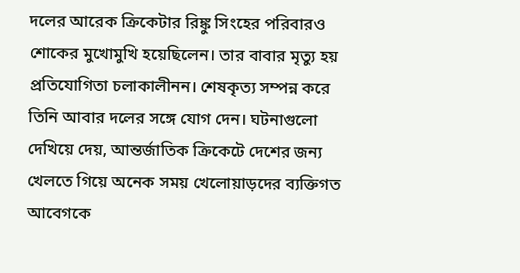দলের আরেক ক্রিকেটার রিঙ্কু সিংহের পরিবারও শোকের মুখোমুখি হয়েছিলেন। তার বাবার মৃত্যু হয় প্রতিযোগিতা চলাকালীনন। শেষকৃত্য সম্পন্ন করে তিনি আবার দলের সঙ্গে যোগ দেন। ঘটনাগুলো দেখিয়ে দেয়, আন্তর্জাতিক ক্রিকেটে দেশের জন্য খেলতে গিয়ে অনেক সময় খেলোয়াড়দের ব্যক্তিগত আবেগকে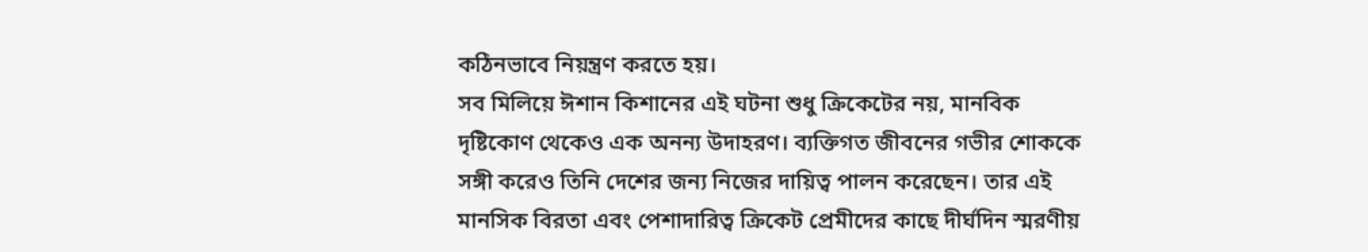কঠিনভাবে নিয়ন্ত্রণ করতে হয়।
সব মিলিয়ে ঈশান কিশানের এই ঘটনা শুধু ক্রিকেটের নয়, মানবিক দৃষ্টিকোণ থেকেও এক অনন্য উদাহরণ। ব্যক্তিগত জীবনের গভীর শোককে সঙ্গী করেও তিনি দেশের জন্য নিজের দায়িত্ব পালন করেছেন। তার এই মানসিক বিরতা এবং পেশাদারিত্ব ক্রিকেট প্রেমীদের কাছে দীর্ঘদিন স্মরণীয়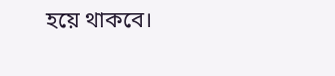হয়ে থাকবে।